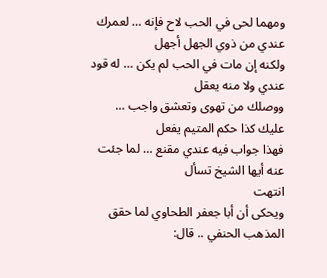ومهما لحى في الحب لاح فإنه … لعمرك عندي من ذوي الجهل أجهل
ولكنه إن مات في الحب لم يكن … له قود عندي ولا منه يعقل
ووصلك من تهوى وتعشق واجب … عليك كذا حكم المتيم يفعل
فهذا جواب فيه عندي مقنع … لما جئت عنه أيها الشيخ تسأل
انتهت
ويحكى أن أبا جعفر الطحاوي لما حقق المذهب الحنفي .. قال: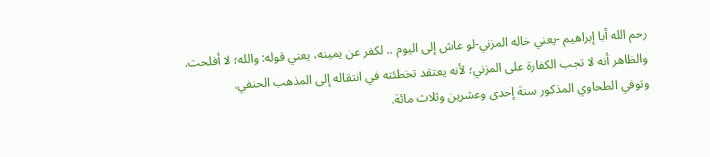رحم الله أبا إبراهيم -يعني خاله المزني-لو عاش إلى اليوم .. لكفر عن يمينه، يعني قوله: والله؛ لا أفلحت.
والظاهر أنه لا تجب الكفارة على المزني؛ لأنه يعتقد تخطئته في انتقاله إلى المذهب الحنفي.
وتوفي الطحاوي المذكور سنة إحدى وعشرين وثلاث مائة.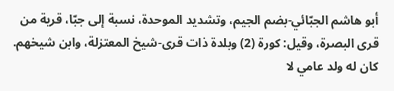أبو هاشم الجبّائي-بضم الجيم، وتشديد الموحدة، نسبة إلى جبّا، قرية من قرى البصرة، وقيل: كورة (2) وبلدة ذات قرى-شيخ المعتزلة، وابن شيخهم.
كان له ولد عامي لا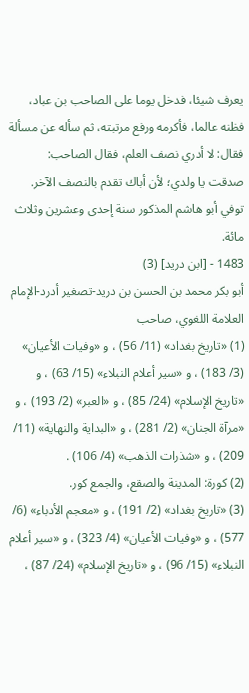يعرف شيئا، فدخل يوما على الصاحب بن عباد، فظنه عالما، فأكرمه ورفع مرتبته، ثم سأله عن مسألة فقال: لا أدري نصف العلم، فقال الصاحب:
صدقت يا ولدي؛ لأن أباك تقدم بالنصف الآخر.
توفي أبو هاشم المذكور سنة إحدى وعشرين وثلاث مائة.
1483 - [ابن دريد] (3)
أبو بكر محمد بن الحسن بن دريد-تصغير أدرد-الإمام العلامة اللغوي، صاحب
(1) «تاريخ بغداد» (11/ 56) ، و «وفيات الأعيان» (3/ 183) ، و «سير أعلام النبلاء» (15/ 63) ، و «تاريخ الإسلام» (24/ 85) ، و «العبر» (2/ 193) ، و «مرآة الجنان» (2/ 281) ، و «البداية والنهاية» (11/ 209) ، و «شذرات الذهب» (4/ 106) .
(2) كورة: المدينة والصقع، والجمع كور.
(3) «تاريخ بغداد» (2/ 191) ، و «معجم الأدباء» (6/ 577) ، و «وفيات الأعيان» (4/ 323) ، و «سير أعلام النبلاء» (15/ 96) ، و «تاريخ الإسلام» (24/ 87) ،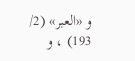و «العبر» (2/ 193) ، و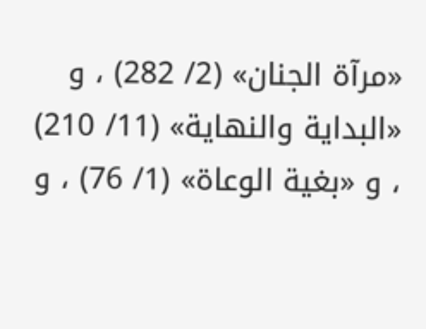«مرآة الجنان» (2/ 282) ، و «البداية والنهاية» (11/ 210) ، و «بغية الوعاة» (1/ 76) ، و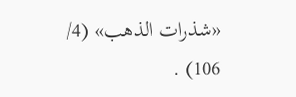«شذرات الذهب» (4/ 106) .